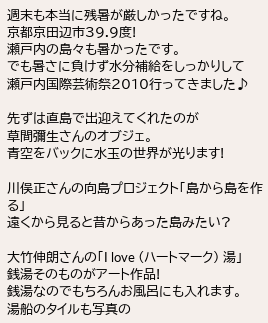週末も本当に残暑が厳しかったですね。
京都京田辺市39.9度!
瀬戸内の島々も暑かったです。
でも暑さに負けず水分補給をしっかりして
瀬戸内国際芸術祭2010行ってきました♪

先ずは直島で出迎えてくれたのが
草間彌生さんのオブジェ。
青空をバックに水玉の世界が光ります!

川俣正さんの向島プロジェクト「島から島を作る」
遠くから見ると昔からあった島みたい?

大竹伸朗さんの「I love (ハートマーク) 湯」
銭湯そのものがアート作品!
銭湯なのでもちろんお風呂にも入れます。
湯船のタイルも写真の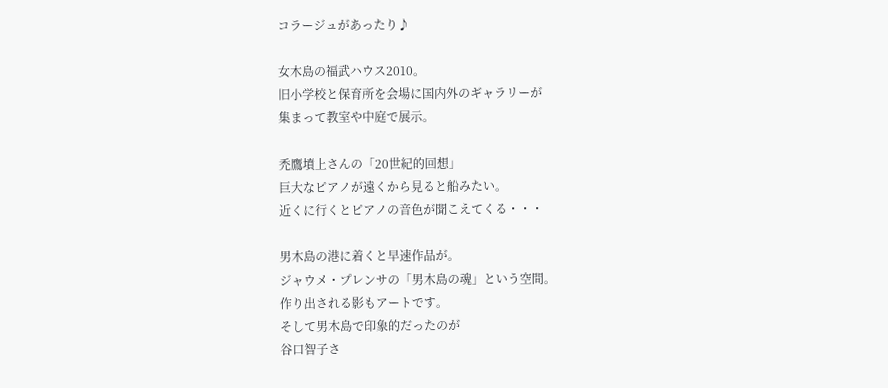コラージュがあったり♪

女木島の福武ハウス2010。
旧小学校と保育所を会場に国内外のギャラリーが
集まって教室や中庭で展示。

禿鷹墳上さんの「20世紀的回想」
巨大なピアノが遠くから見ると船みたい。
近くに行くとピアノの音色が聞こえてくる・・・

男木島の港に着くと早速作品が。
ジャウメ・プレンサの「男木島の魂」という空間。
作り出される影もアートです。
そして男木島で印象的だったのが
谷口智子さ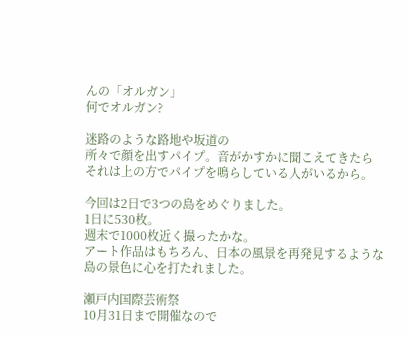んの「オルガン」
何でオルガン?

迷路のような路地や坂道の
所々で顔を出すパイプ。音がかすかに聞こえてきたら
それは上の方でパイプを鳴らしている人がいるから。

今回は2日で3つの島をめぐりました。
1日に530枚。
週末で1000枚近く撮ったかな。
アート作品はもちろん、日本の風景を再発見するような
島の景色に心を打たれました。

瀬戸内国際芸術祭
10月31日まで開催なので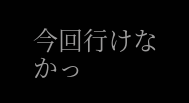今回行けなかっ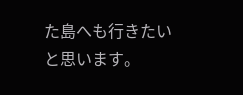た島へも行きたいと思います。